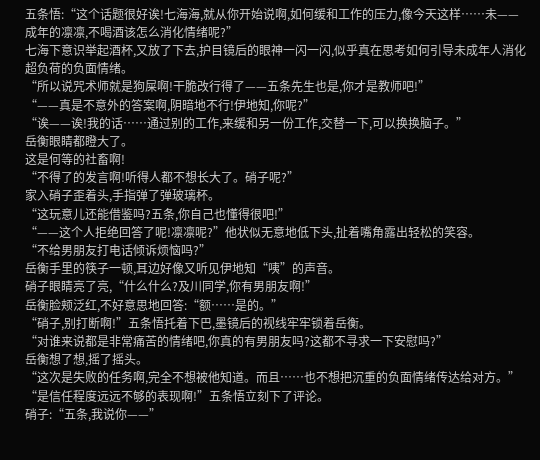五条悟:“这个话题很好诶!七海海,就从你开始说啊,如何缓和工作的压力,像今天这样……未——成年的凛凛,不喝酒该怎么消化情绪呢?”
七海下意识举起酒杯,又放了下去,护目镜后的眼神一闪一闪,似乎真在思考如何引导未成年人消化超负荷的负面情绪。
“所以说咒术师就是狗屎啊!干脆改行得了——五条先生也是,你才是教师吧!”
“——真是不意外的答案啊,阴暗地不行!伊地知,你呢?”
“诶——诶!我的话……通过别的工作,来缓和另一份工作,交替一下,可以换换脑子。”
岳衡眼睛都瞪大了。
这是何等的社畜啊!
“不得了的发言啊!听得人都不想长大了。硝子呢?”
家入硝子歪着头,手指弹了弹玻璃杯。
“这玩意儿还能借鉴吗?五条,你自己也懂得很吧!”
“——这个人拒绝回答了呢!凛凛呢?”他状似无意地低下头,扯着嘴角露出轻松的笑容。
“不给男朋友打电话倾诉烦恼吗?”
岳衡手里的筷子一顿,耳边好像又听见伊地知“咦”的声音。
硝子眼睛亮了亮,“什么什么?及川同学,你有男朋友啊!”
岳衡脸颊泛红,不好意思地回答:“额……是的。”
“硝子,别打断啊!”五条悟托着下巴,墨镜后的视线牢牢锁着岳衡。
“对谁来说都是非常痛苦的情绪吧,你真的有男朋友吗?这都不寻求一下安慰吗?”
岳衡想了想,摇了摇头。
“这次是失败的任务啊,完全不想被他知道。而且……也不想把沉重的负面情绪传达给对方。”
“是信任程度远远不够的表现啊!”五条悟立刻下了评论。
硝子:“五条,我说你——”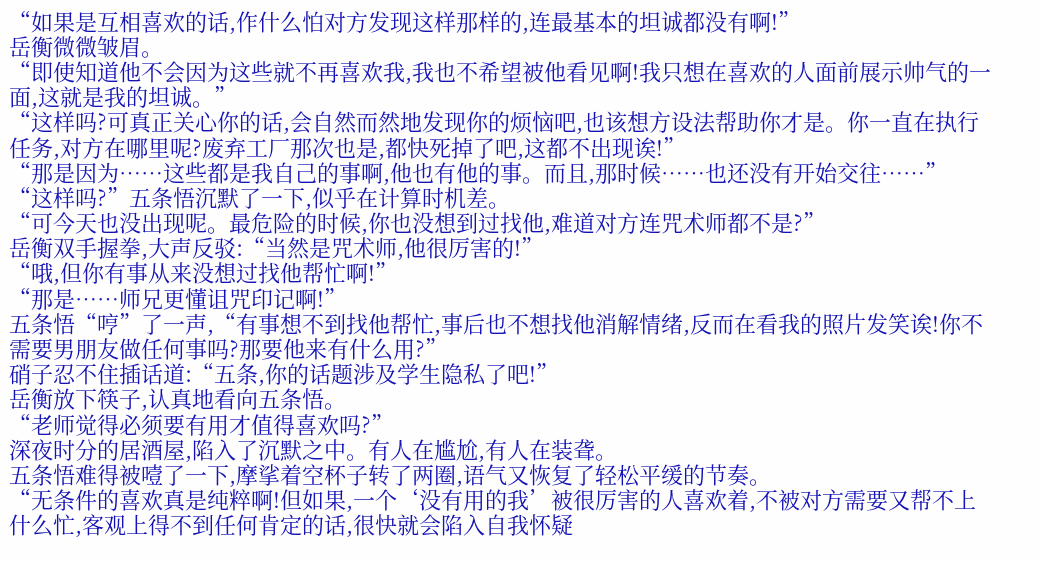“如果是互相喜欢的话,作什么怕对方发现这样那样的,连最基本的坦诚都没有啊!”
岳衡微微皱眉。
“即使知道他不会因为这些就不再喜欢我,我也不希望被他看见啊!我只想在喜欢的人面前展示帅气的一面,这就是我的坦诚。”
“这样吗?可真正关心你的话,会自然而然地发现你的烦恼吧,也该想方设法帮助你才是。你一直在执行任务,对方在哪里呢?废弃工厂那次也是,都快死掉了吧,这都不出现诶!”
“那是因为……这些都是我自己的事啊,他也有他的事。而且,那时候……也还没有开始交往……”
“这样吗?”五条悟沉默了一下,似乎在计算时机差。
“可今天也没出现呢。最危险的时候,你也没想到过找他,难道对方连咒术师都不是?”
岳衡双手握拳,大声反驳:“当然是咒术师,他很厉害的!”
“哦,但你有事从来没想过找他帮忙啊!”
“那是……师兄更懂诅咒印记啊!”
五条悟“哼”了一声,“有事想不到找他帮忙,事后也不想找他消解情绪,反而在看我的照片发笑诶!你不需要男朋友做任何事吗?那要他来有什么用?”
硝子忍不住插话道:“五条,你的话题涉及学生隐私了吧!”
岳衡放下筷子,认真地看向五条悟。
“老师觉得必须要有用才值得喜欢吗?”
深夜时分的居酒屋,陷入了沉默之中。有人在尴尬,有人在装聋。
五条悟难得被噎了一下,摩挲着空杯子转了两圈,语气又恢复了轻松平缓的节奏。
“无条件的喜欢真是纯粹啊!但如果,一个‘没有用的我’被很厉害的人喜欢着,不被对方需要又帮不上什么忙,客观上得不到任何肯定的话,很快就会陷入自我怀疑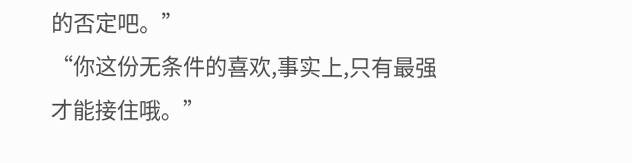的否定吧。”
“你这份无条件的喜欢,事实上,只有最强才能接住哦。”